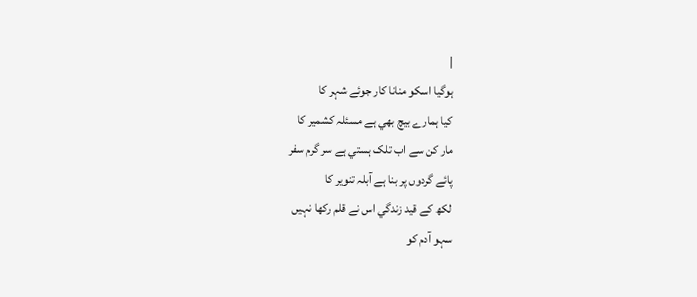|
ہوگيا اسکو منانا کار جوئے شہر کا
کيا ہمارے بيچ بھي ہے مسئلہ کشمير کا
مار کن سے اب تلک ہستي ہے سر گرم سفر
پائے گردوں پر بنا ہے آبلہ تنوير کا
لکھ کے قيد زندگي اس نے قلم رکھا نہيں
سہو آدم کو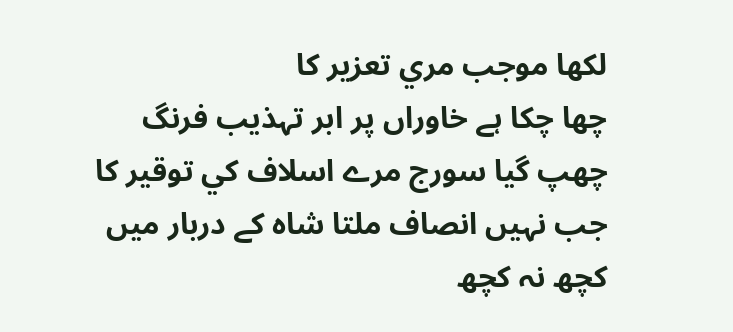لکھا موجب مري تعزير کا
چھا چکا ہے خاوراں پر ابر تہذيب فرنگ
چھپ گيا سورج مرے اسلاف کي توقير کا
جب نہيں انصاف ملتا شاہ کے دربار ميں
کچھ نہ کچھ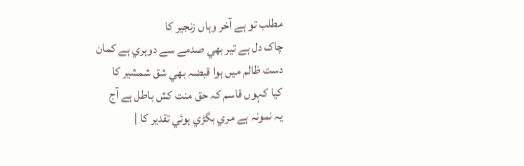مطلب تو ہے آخر وہاں زنجير کا
چاک دل ہے تير بھي صدمے سے دوہري ہے کمان
دست ظالم ميں ہوا قبضہ بھي شق شمشير کا
کيا کہوں قاسم کہ حق منت کش باطل ہے آج
يہ نمونہ ہے مري بگڑي ہوئي تقدير کا |